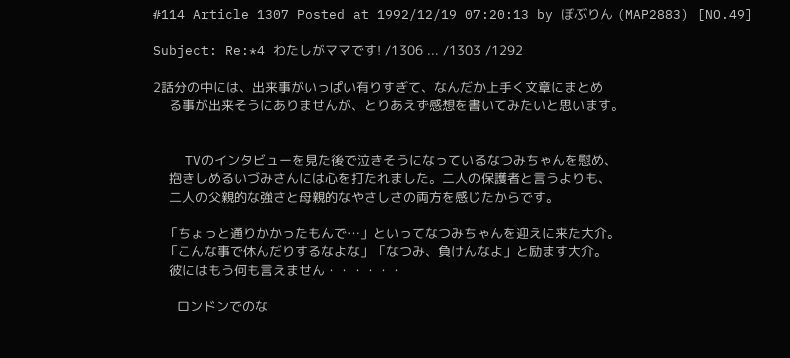#114 Article 1307 Posted at 1992/12/19 07:20:13 by ぼぶりん (MAP2883) [NO.49]

Subject: Re:*4 わたしがママです! /1306 ... /1303 /1292

2話分の中には、出来事がいっぱい有りすぎて、なんだか上手く文章にまとめ
    る事が出来そうにありませんが、とりあえず感想を書いてみたいと思います。


    TVのインタビューを見た後で泣きそうになっているなつみちゃんを慰め、
    抱きしめるいづみさんには心を打たれました。二人の保護者と言うよりも、
    二人の父親的な強さと母親的なやさしさの両方を感じたからです。

   「ちょっと通りかかったもんで…」といってなつみちゃんを迎えに来た大介。
   「こんな事で休んだりするなよな」「なつみ、負けんなよ」と励ます大介。
    彼にはもう何も言えません・・・・・・

      ロンドンでのな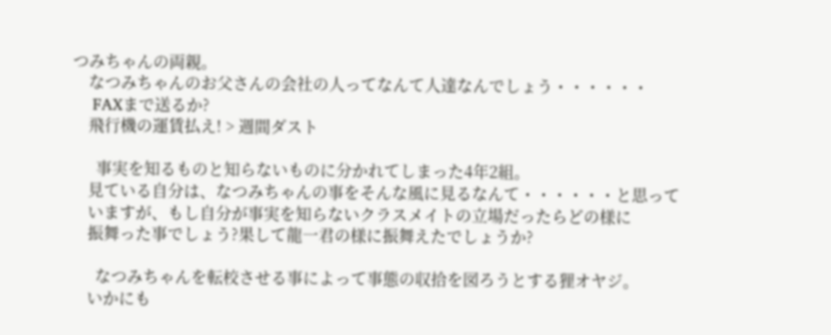つみちゃんの両親。
    なつみちゃんのお父さんの会社の人ってなんて人達なんでしょう・・・・・・
    FAXまで送るか?
    飛行機の運賃払え! > 週間ダスト

      事実を知るものと知らないものに分かれてしまった4年2組。
    見ている自分は、なつみちゃんの事をそんな風に見るなんて・・・・・・と思って
    いますが、もし自分が事実を知らないクラスメイトの立場だったらどの様に
    振舞った事でしょう?果して龍一君の様に振舞えたでしょうか?

      なつみちゃんを転校させる事によって事態の収拾を図ろうとする狸オヤジ。
    いかにも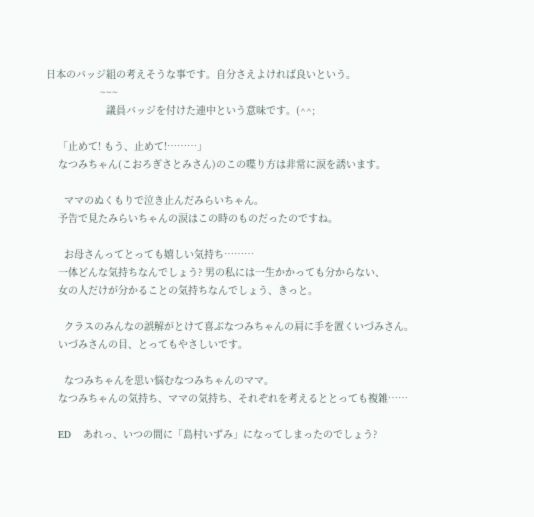日本のバッジ組の考えそうな事です。自分さえよければ良いという。
                  ~~~
                    議員バッジを付けた連中という意味です。(^^;

    「止めて! もう、止めて!………」
    なつみちゃん(こおろぎさとみさん)のこの喋り方は非常に涙を誘います。

      ママのぬくもりで泣き止んだみらいちゃん。
    予告で見たみらいちゃんの涙はこの時のものだったのですね。

      お母さんってとっても嬉しい気持ち………
    一体どんな気持ちなんでしょう? 男の私には一生かかっても分からない、
    女の人だけが分かることの気持ちなんでしょう、きっと。

      クラスのみんなの誤解がとけて喜ぶなつみちゃんの肩に手を置くいづみさん。
    いづみさんの目、とってもやさしいです。

      なつみちゃんを思い悩むなつみちゃんのママ。
    なつみちゃんの気持ち、ママの気持ち、それぞれを考えるととっても複雑……

    ED    あれっ、いつの間に「島村いずみ」になってしまったのでしょう?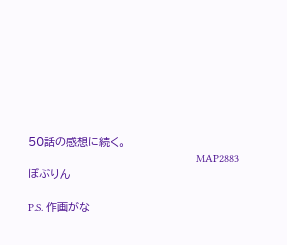50話の感想に続く。
                                                        MAP2883 ぼぶりん

P.S. 作画がな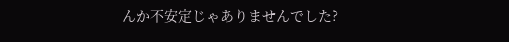んか不安定じゃありませんでした?